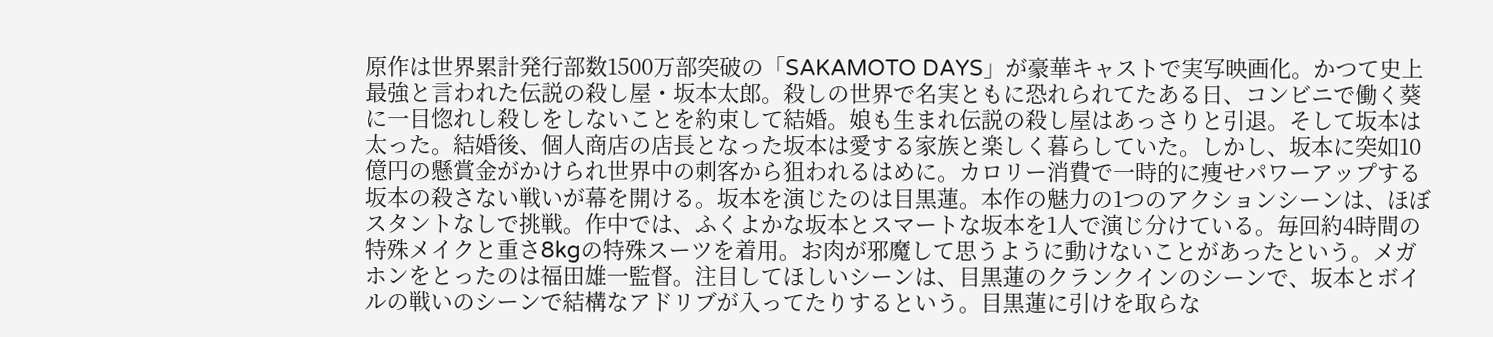原作は世界累計発行部数1500万部突破の「SAKAMOTO DAYS」が豪華キャストで実写映画化。かつて史上最強と言われた伝説の殺し屋・坂本太郎。殺しの世界で名実ともに恐れられてたある日、コンビニで働く葵に一目惚れし殺しをしないことを約束して結婚。娘も生まれ伝説の殺し屋はあっさりと引退。そして坂本は太った。結婚後、個人商店の店長となった坂本は愛する家族と楽しく暮らしていた。しかし、坂本に突如10億円の懸賞金がかけられ世界中の刺客から狙われるはめに。カロリー消費で一時的に痩せパワーアップする坂本の殺さない戦いが幕を開ける。坂本を演じたのは目黒蓮。本作の魅力の1つのアクションシーンは、ほぼスタントなしで挑戦。作中では、ふくよかな坂本とスマートな坂本を1人で演じ分けている。毎回約4時間の特殊メイクと重さ8kgの特殊スーツを着用。お肉が邪魔して思うように動けないことがあったという。メガホンをとったのは福田雄一監督。注目してほしいシーンは、目黒蓮のクランクインのシーンで、坂本とボイルの戦いのシーンで結構なアドリブが入ってたりするという。目黒蓮に引けを取らな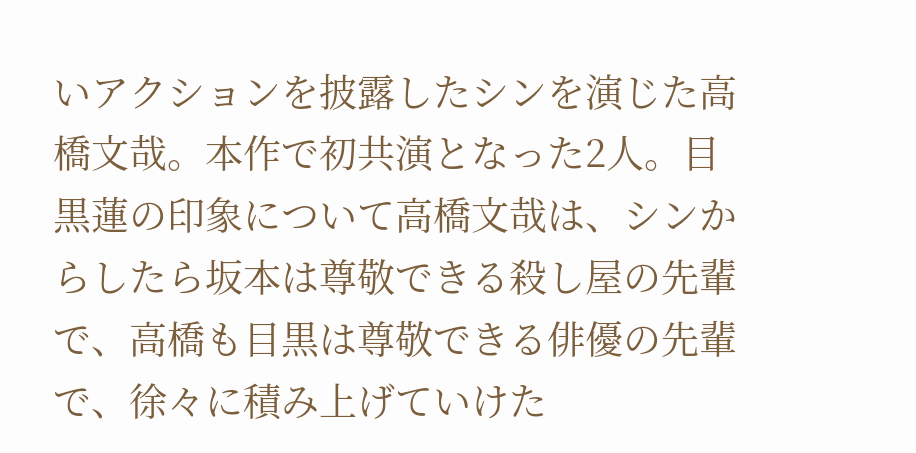いアクションを披露したシンを演じた高橋文哉。本作で初共演となった2人。目黒蓮の印象について高橋文哉は、シンからしたら坂本は尊敬できる殺し屋の先輩で、高橋も目黒は尊敬できる俳優の先輩で、徐々に積み上げていけた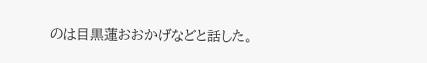のは目黒蓮おおかげなどと話した。